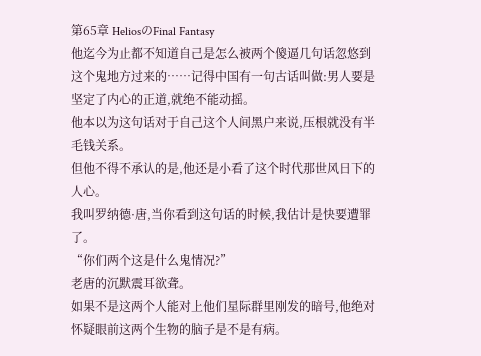第65章 HeliosのFinal Fantasy
他迄今为止都不知道自己是怎么被两个傻逼几句话忽悠到这个鬼地方过来的……记得中国有一句古话叫做:男人要是坚定了内心的正道,就绝不能动摇。
他本以为这句话对于自己这个人间黑户来说,压根就没有半毛钱关系。
但他不得不承认的是,他还是小看了这个时代那世风日下的人心。
我叫罗纳德·唐,当你看到这句话的时候,我估计是快要遭罪了。
“你们两个这是什么鬼情况?”
老唐的沉默震耳欲聋。
如果不是这两个人能对上他们星际群里刚发的暗号,他绝对怀疑眼前这两个生物的脑子是不是有病。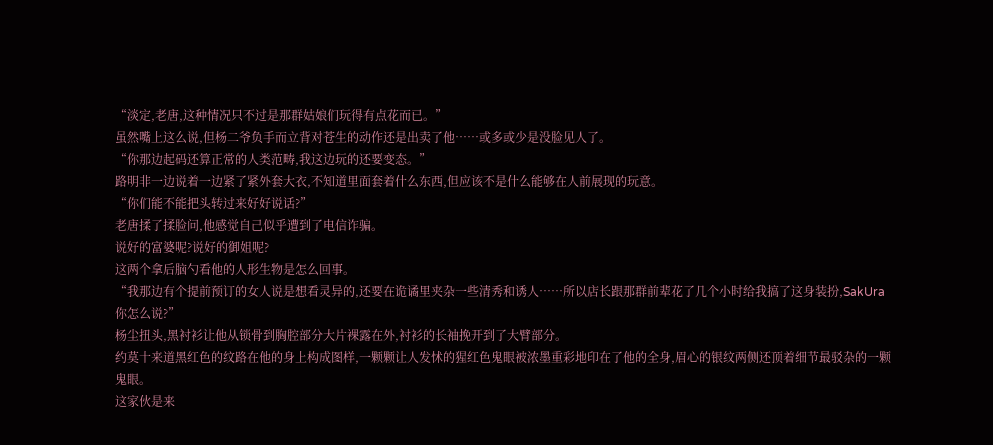“淡定,老唐,这种情况只不过是那群姑娘们玩得有点花而已。”
虽然嘴上这么说,但杨二爷负手而立背对苍生的动作还是出卖了他……或多或少是没脸见人了。
“你那边起码还算正常的人类范畴,我这边玩的还要变态。”
路明非一边说着一边紧了紧外套大衣,不知道里面套着什么东西,但应该不是什么能够在人前展现的玩意。
“你们能不能把头转过来好好说话?”
老唐揉了揉脸问,他感觉自己似乎遭到了电信诈骗。
说好的富婆呢?说好的御姐呢?
这两个拿后脑勺看他的人形生物是怎么回事。
“我那边有个提前预订的女人说是想看灵异的,还要在诡谲里夹杂一些清秀和诱人……所以店长跟那群前辈花了几个小时给我搞了这身装扮,SakUra你怎么说?”
杨尘扭头,黑衬衫让他从锁骨到胸腔部分大片裸露在外,衬衫的长袖挽开到了大臂部分。
约莫十来道黑红色的纹路在他的身上构成图样,一颗颗让人发怵的猩红色鬼眼被浓墨重彩地印在了他的全身,眉心的银纹两侧还顶着细节最驳杂的一颗鬼眼。
这家伙是来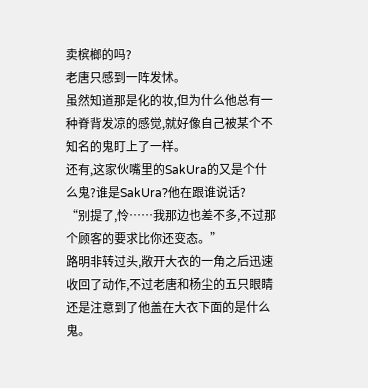卖槟榔的吗?
老唐只感到一阵发怵。
虽然知道那是化的妆,但为什么他总有一种脊背发凉的感觉,就好像自己被某个不知名的鬼盯上了一样。
还有,这家伙嘴里的SakUra的又是个什么鬼?谁是SakUra?他在跟谁说话?
“别提了,怜……我那边也差不多,不过那个顾客的要求比你还变态。”
路明非转过头,敞开大衣的一角之后迅速收回了动作,不过老唐和杨尘的五只眼睛还是注意到了他盖在大衣下面的是什么鬼。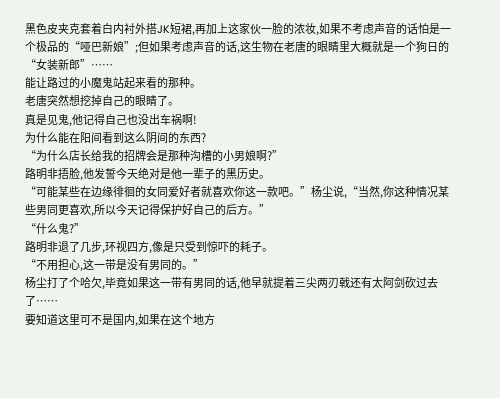黑色皮夹克套着白内衬外搭JK短裙,再加上这家伙一脸的浓妆,如果不考虑声音的话怕是一个极品的“哑巴新娘”;但如果考虑声音的话,这生物在老唐的眼睛里大概就是一个狗日的“女装新郎”……
能让路过的小魔鬼站起来看的那种。
老唐突然想挖掉自己的眼睛了。
真是见鬼,他记得自己也没出车祸啊!
为什么能在阳间看到这么阴间的东西?
“为什么店长给我的招牌会是那种沟槽的小男娘啊?”
路明非捂脸,他发誓今天绝对是他一辈子的黑历史。
“可能某些在边缘徘徊的女同爱好者就喜欢你这一款吧。”杨尘说,“当然,你这种情况某些男同更喜欢,所以今天记得保护好自己的后方。”
“什么鬼?”
路明非退了几步,环视四方,像是只受到惊吓的耗子。
“不用担心,这一带是没有男同的。”
杨尘打了个哈欠,毕竟如果这一带有男同的话,他早就提着三尖两刃戟还有太阿剑砍过去了……
要知道这里可不是国内,如果在这个地方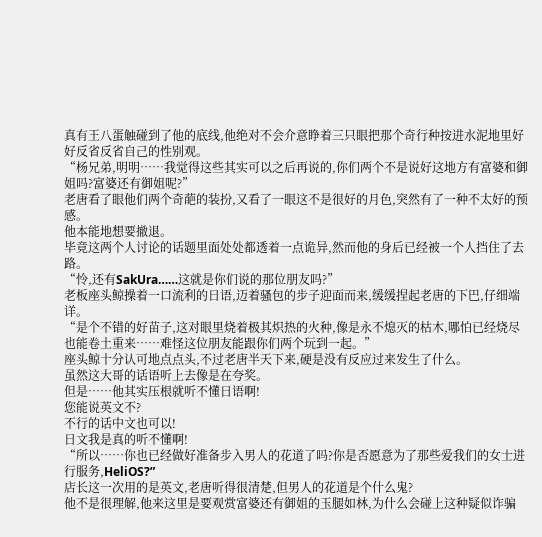真有王八蛋触碰到了他的底线,他绝对不会介意睁着三只眼把那个奇行种按进水泥地里好好反省反省自己的性别观。
“杨兄弟,明明……我觉得这些其实可以之后再说的,你们两个不是说好这地方有富婆和御姐吗?富婆还有御姐呢?”
老唐看了眼他们两个奇葩的装扮,又看了一眼这不是很好的月色,突然有了一种不太好的预感。
他本能地想要撤退。
毕竟这两个人讨论的话题里面处处都透着一点诡异,然而他的身后已经被一个人挡住了去路。
“怜,还有SakUra……这就是你们说的那位朋友吗?”
老板座头鲸操着一口流利的日语,迈着骚包的步子迎面而来,缓缓捏起老唐的下巴,仔细端详。
“是个不错的好苗子,这对眼里烧着极其炽热的火种,像是永不熄灭的枯木,哪怕已经烧尽也能卷土重来……难怪这位朋友能跟你们两个玩到一起。”
座头鲸十分认可地点点头,不过老唐半天下来,硬是没有反应过来发生了什么。
虽然这大哥的话语听上去像是在夸奖。
但是……他其实压根就听不懂日语啊!
您能说英文不?
不行的话中文也可以!
日文我是真的听不懂啊!
“所以……你也已经做好准备步入男人的花道了吗?你是否愿意为了那些爱我们的女士进行服务,HeliOS?”
店长这一次用的是英文,老唐听得很清楚,但男人的花道是个什么鬼?
他不是很理解,他来这里是要观赏富婆还有御姐的玉腿如林,为什么会碰上这种疑似诈骗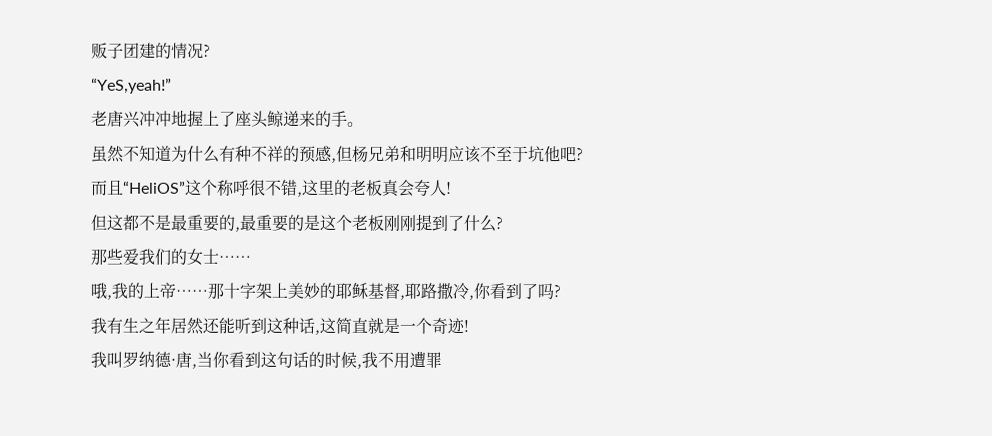贩子团建的情况?
“YeS,yeah!”
老唐兴冲冲地握上了座头鲸递来的手。
虽然不知道为什么有种不祥的预感,但杨兄弟和明明应该不至于坑他吧?
而且“HeliOS”这个称呼很不错,这里的老板真会夸人!
但这都不是最重要的,最重要的是这个老板刚刚提到了什么?
那些爱我们的女士……
哦,我的上帝……那十字架上美妙的耶稣基督,耶路撒冷,你看到了吗?
我有生之年居然还能听到这种话,这简直就是一个奇迹!
我叫罗纳德·唐,当你看到这句话的时候,我不用遭罪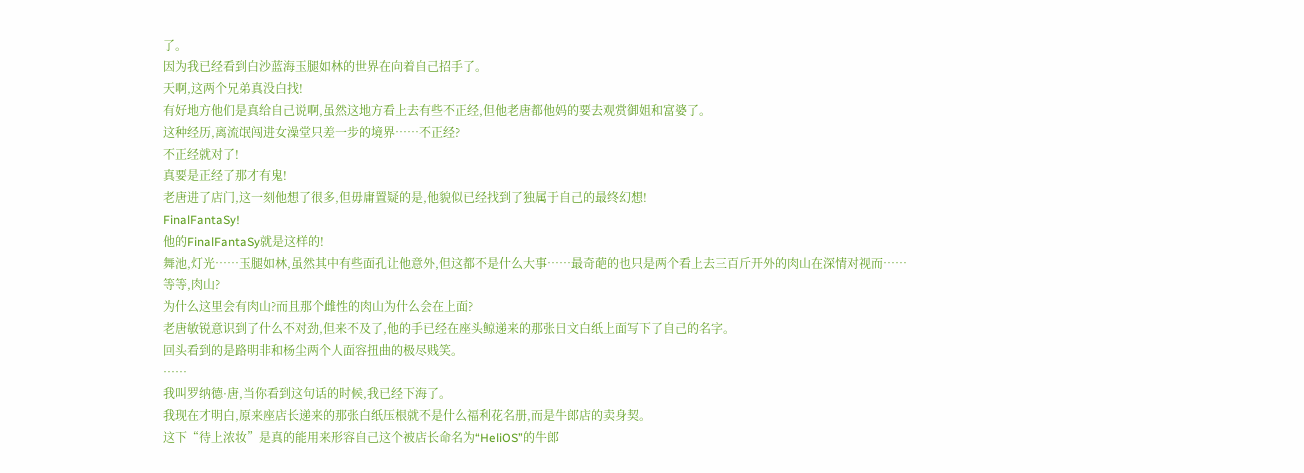了。
因为我已经看到白沙蓝海玉腿如林的世界在向着自己招手了。
天啊,这两个兄弟真没白找!
有好地方他们是真给自己说啊,虽然这地方看上去有些不正经,但他老唐都他妈的要去观赏御姐和富婆了。
这种经历,离流氓闯进女澡堂只差一步的境界……不正经?
不正经就对了!
真要是正经了那才有鬼!
老唐进了店门,这一刻他想了很多,但毋庸置疑的是,他貌似已经找到了独属于自己的最终幻想!
FinalFantaSy!
他的FinalFantaSy就是这样的!
舞池,灯光……玉腿如林,虽然其中有些面孔让他意外,但这都不是什么大事……最奇葩的也只是两个看上去三百斤开外的肉山在深情对视而……
等等,肉山?
为什么这里会有肉山?而且那个雌性的肉山为什么会在上面?
老唐敏锐意识到了什么不对劲,但来不及了,他的手已经在座头鲸递来的那张日文白纸上面写下了自己的名字。
回头看到的是路明非和杨尘两个人面容扭曲的极尽贱笑。
……
我叫罗纳德·唐,当你看到这句话的时候,我已经下海了。
我现在才明白,原来座店长递来的那张白纸压根就不是什么福利花名册,而是牛郎店的卖身契。
这下“待上浓妆”是真的能用来形容自己这个被店长命名为“HeliOS”的牛郎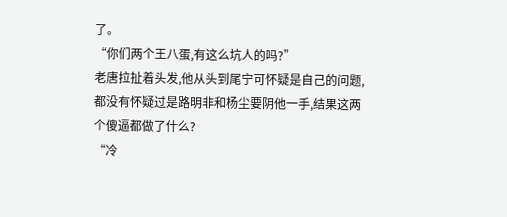了。
“你们两个王八蛋,有这么坑人的吗?”
老唐拉扯着头发,他从头到尾宁可怀疑是自己的问题,都没有怀疑过是路明非和杨尘要阴他一手,结果这两个傻逼都做了什么?
“冷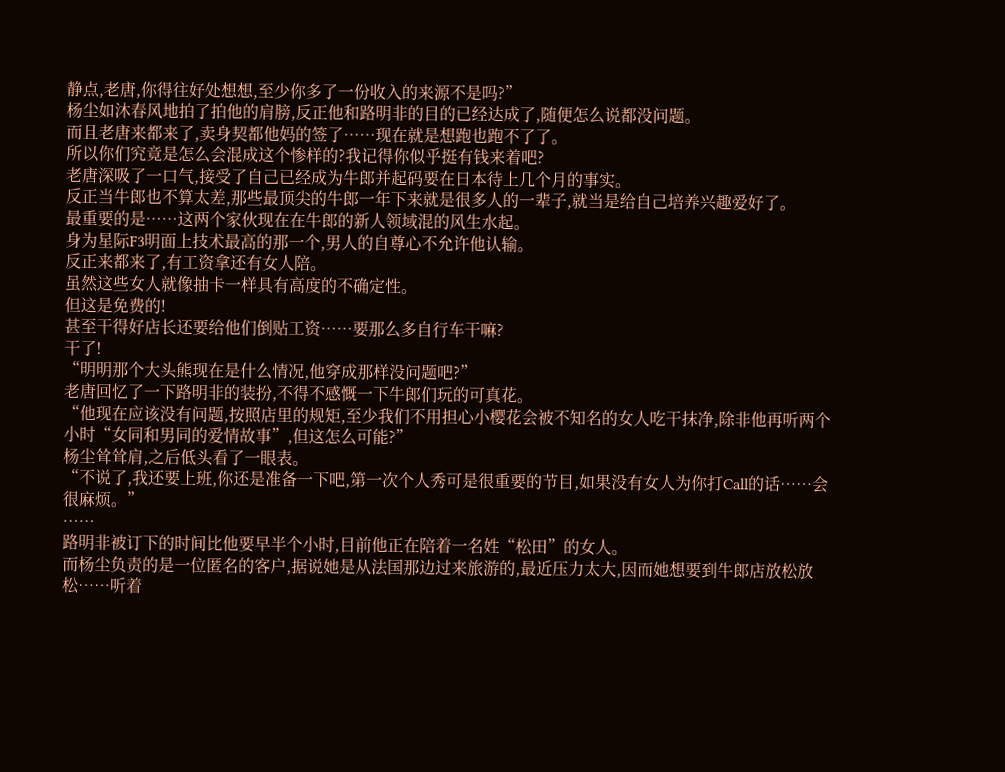静点,老唐,你得往好处想想,至少你多了一份收入的来源不是吗?”
杨尘如沐春风地拍了拍他的肩膀,反正他和路明非的目的已经达成了,随便怎么说都没问题。
而且老唐来都来了,卖身契都他妈的签了……现在就是想跑也跑不了了。
所以你们究竟是怎么会混成这个惨样的?我记得你似乎挺有钱来着吧?
老唐深吸了一口气,接受了自己已经成为牛郎并起码要在日本待上几个月的事实。
反正当牛郎也不算太差,那些最顶尖的牛郎一年下来就是很多人的一辈子,就当是给自己培养兴趣爱好了。
最重要的是……这两个家伙现在在牛郎的新人领域混的风生水起。
身为星际F3明面上技术最高的那一个,男人的自尊心不允许他认输。
反正来都来了,有工资拿还有女人陪。
虽然这些女人就像抽卡一样具有高度的不确定性。
但这是免费的!
甚至干得好店长还要给他们倒贴工资……要那么多自行车干嘛?
干了!
“明明那个大头熊现在是什么情况,他穿成那样没问题吧?”
老唐回忆了一下路明非的装扮,不得不感慨一下牛郎们玩的可真花。
“他现在应该没有问题,按照店里的规矩,至少我们不用担心小樱花会被不知名的女人吃干抹净,除非他再听两个小时“女同和男同的爱情故事”,但这怎么可能?”
杨尘耸耸肩,之后低头看了一眼表。
“不说了,我还要上班,你还是准备一下吧,第一次个人秀可是很重要的节目,如果没有女人为你打Call的话……会很麻烦。”
……
路明非被订下的时间比他要早半个小时,目前他正在陪着一名姓“松田”的女人。
而杨尘负责的是一位匿名的客户,据说她是从法国那边过来旅游的,最近压力太大,因而她想要到牛郎店放松放松……听着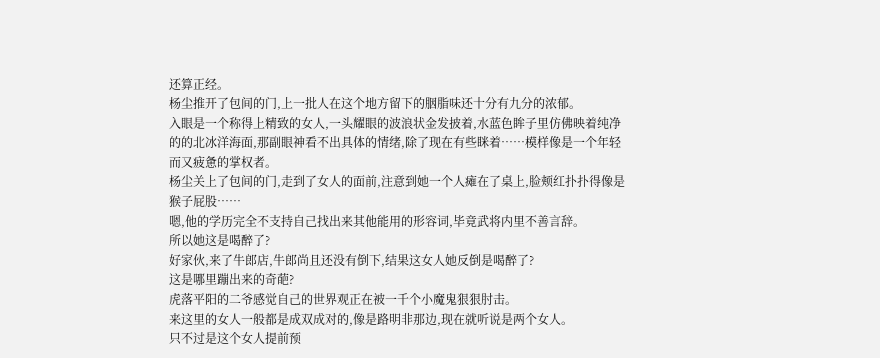还算正经。
杨尘推开了包间的门,上一批人在这个地方留下的胭脂味还十分有九分的浓郁。
入眼是一个称得上精致的女人,一头耀眼的波浪状金发披着,水蓝色眸子里仿佛映着纯净的的北冰洋海面,那副眼神看不出具体的情绪,除了现在有些眯着……模样像是一个年轻而又疲惫的掌权者。
杨尘关上了包间的门,走到了女人的面前,注意到她一个人瘫在了桌上,脸颊红扑扑得像是猴子屁股……
嗯,他的学历完全不支持自己找出来其他能用的形容词,毕竟武将内里不善言辞。
所以她这是喝醉了?
好家伙,来了牛郎店,牛郎尚且还没有倒下,结果这女人她反倒是喝醉了?
这是哪里蹦出来的奇葩?
虎落平阳的二爷感觉自己的世界观正在被一千个小魔鬼狠狠肘击。
来这里的女人一般都是成双成对的,像是路明非那边,现在就听说是两个女人。
只不过是这个女人提前预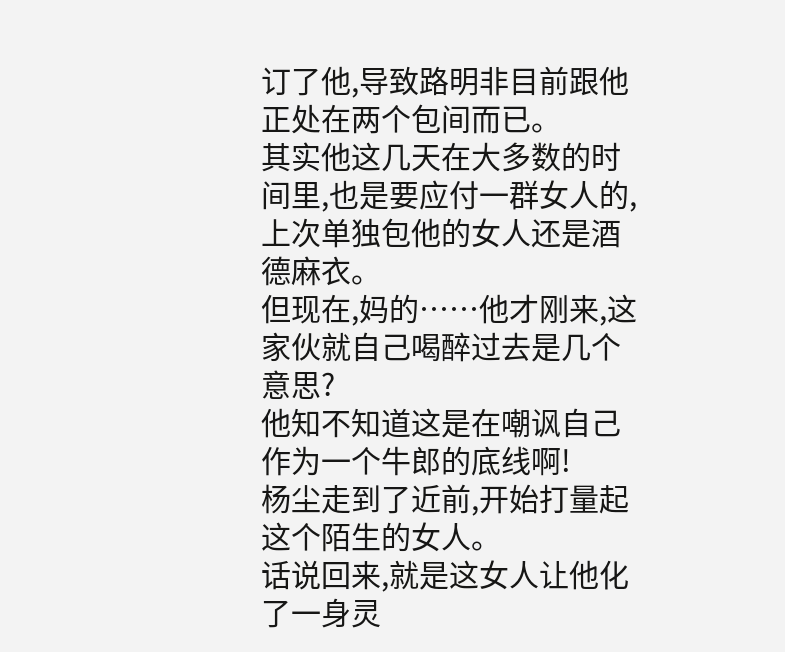订了他,导致路明非目前跟他正处在两个包间而已。
其实他这几天在大多数的时间里,也是要应付一群女人的,上次单独包他的女人还是酒德麻衣。
但现在,妈的……他才刚来,这家伙就自己喝醉过去是几个意思?
他知不知道这是在嘲讽自己作为一个牛郎的底线啊!
杨尘走到了近前,开始打量起这个陌生的女人。
话说回来,就是这女人让他化了一身灵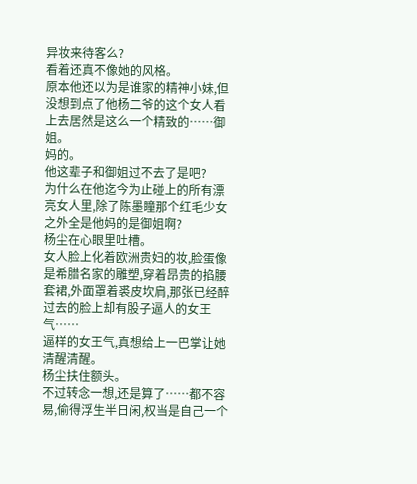异妆来待客么?
看着还真不像她的风格。
原本他还以为是谁家的精神小妹,但没想到点了他杨二爷的这个女人看上去居然是这么一个精致的……御姐。
妈的。
他这辈子和御姐过不去了是吧?
为什么在他迄今为止碰上的所有漂亮女人里,除了陈墨瞳那个红毛少女之外全是他妈的是御姐啊?
杨尘在心眼里吐槽。
女人脸上化着欧洲贵妇的妆,脸蛋像是希腊名家的雕塑,穿着昂贵的掐腰套裙,外面罩着裘皮坎肩,那张已经醉过去的脸上却有股子逼人的女王气……
逼样的女王气,真想给上一巴掌让她清醒清醒。
杨尘扶住额头。
不过转念一想,还是算了……都不容易,偷得浮生半日闲,权当是自己一个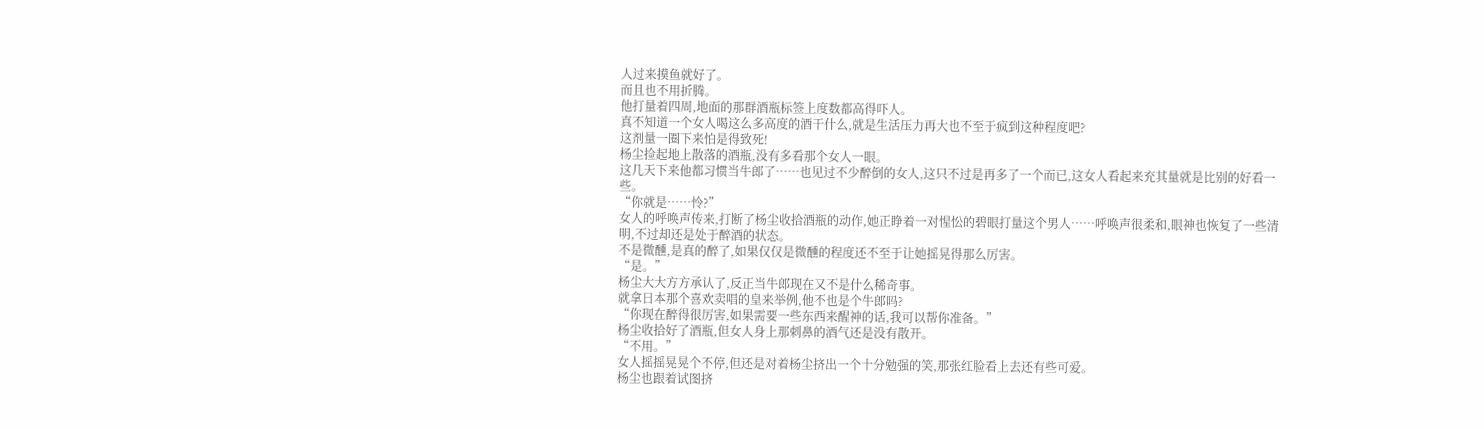人过来摸鱼就好了。
而且也不用折腾。
他打量着四周,地面的那群酒瓶标签上度数都高得吓人。
真不知道一个女人喝这么多高度的酒干什么,就是生活压力再大也不至于疯到这种程度吧?
这剂量一圈下来怕是得致死!
杨尘捡起地上散落的酒瓶,没有多看那个女人一眼。
这几天下来他都习惯当牛郎了……也见过不少醉倒的女人,这只不过是再多了一个而已,这女人看起来充其量就是比别的好看一些。
“你就是……怜?”
女人的呼唤声传来,打断了杨尘收拾酒瓶的动作,她正睁着一对惺忪的碧眼打量这个男人……呼唤声很柔和,眼神也恢复了一些清明,不过却还是处于醉酒的状态。
不是微醺,是真的醉了,如果仅仅是微醺的程度还不至于让她摇晃得那么厉害。
“是。”
杨尘大大方方承认了,反正当牛郎现在又不是什么稀奇事。
就拿日本那个喜欢卖唱的皇来举例,他不也是个牛郎吗?
“你现在醉得很厉害,如果需要一些东西来醒神的话,我可以帮你准备。”
杨尘收拾好了酒瓶,但女人身上那刺鼻的酒气还是没有散开。
“不用。”
女人摇摇晃晃个不停,但还是对着杨尘挤出一个十分勉强的笑,那张红脸看上去还有些可爱。
杨尘也跟着试图挤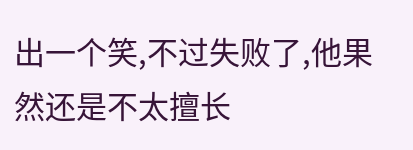出一个笑,不过失败了,他果然还是不太擅长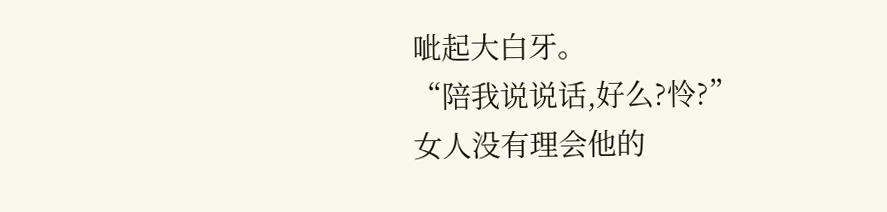呲起大白牙。
“陪我说说话,好么?怜?”
女人没有理会他的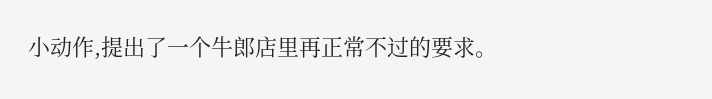小动作,提出了一个牛郎店里再正常不过的要求。